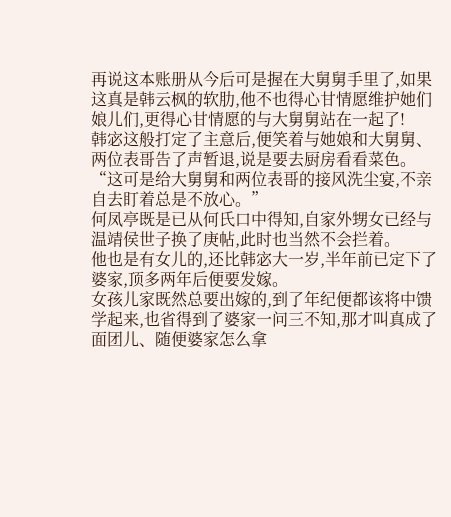再说这本账册从今后可是握在大舅舅手里了,如果这真是韩云枫的软肋,他不也得心甘情愿维护她们娘儿们,更得心甘情愿的与大舅舅站在一起了!
韩宓这般打定了主意后,便笑着与她娘和大舅舅、两位表哥告了声暂退,说是要去厨房看看菜色。
“这可是给大舅舅和两位表哥的接风洗尘宴,不亲自去盯着总是不放心。”
何凤亭既是已从何氏口中得知,自家外甥女已经与温靖侯世子换了庚帖,此时也当然不会拦着。
他也是有女儿的,还比韩宓大一岁,半年前已定下了婆家,顶多两年后便要发嫁。
女孩儿家既然总要出嫁的,到了年纪便都该将中馈学起来,也省得到了婆家一问三不知,那才叫真成了面团儿、随便婆家怎么拿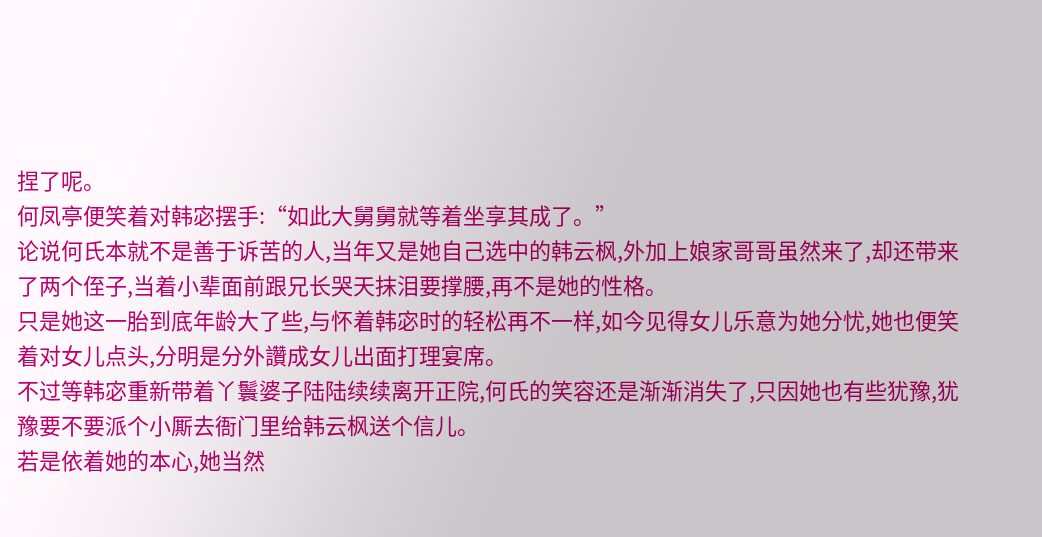捏了呢。
何凤亭便笑着对韩宓摆手:“如此大舅舅就等着坐享其成了。”
论说何氏本就不是善于诉苦的人,当年又是她自己选中的韩云枫,外加上娘家哥哥虽然来了,却还带来了两个侄子,当着小辈面前跟兄长哭天抹泪要撑腰,再不是她的性格。
只是她这一胎到底年龄大了些,与怀着韩宓时的轻松再不一样,如今见得女儿乐意为她分忧,她也便笑着对女儿点头,分明是分外讚成女儿出面打理宴席。
不过等韩宓重新带着丫鬟婆子陆陆续续离开正院,何氏的笑容还是渐渐消失了,只因她也有些犹豫,犹豫要不要派个小厮去衙门里给韩云枫送个信儿。
若是依着她的本心,她当然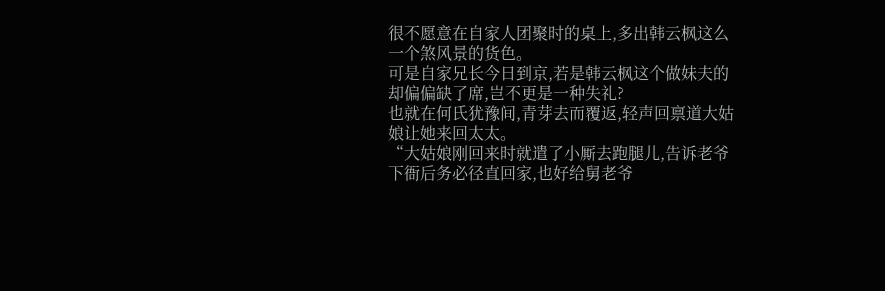很不愿意在自家人团聚时的桌上,多出韩云枫这么一个煞风景的货色。
可是自家兄长今日到京,若是韩云枫这个做妹夫的却偏偏缺了席,岂不更是一种失礼?
也就在何氏犹豫间,青芽去而覆返,轻声回禀道大姑娘让她来回太太。
“大姑娘刚回来时就遣了小厮去跑腿儿,告诉老爷下衙后务必径直回家,也好给舅老爷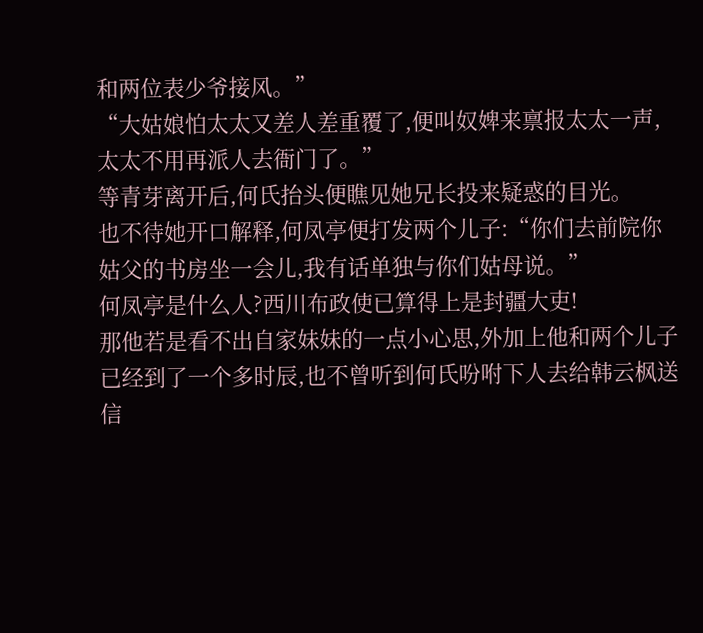和两位表少爷接风。”
“大姑娘怕太太又差人差重覆了,便叫奴婢来禀报太太一声,太太不用再派人去衙门了。”
等青芽离开后,何氏抬头便瞧见她兄长投来疑惑的目光。
也不待她开口解释,何凤亭便打发两个儿子:“你们去前院你姑父的书房坐一会儿,我有话单独与你们姑母说。”
何凤亭是什么人?西川布政使已算得上是封疆大吏!
那他若是看不出自家妹妹的一点小心思,外加上他和两个儿子已经到了一个多时辰,也不曾听到何氏吩咐下人去给韩云枫送信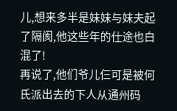儿,想来多半是妹妹与妹夫起了隔阂,他这些年的仕途也白混了!
再说了,他们爷儿仨可是被何氏派出去的下人从通州码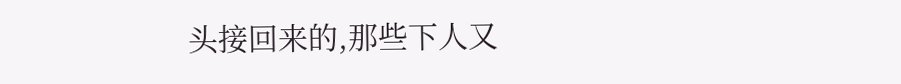头接回来的,那些下人又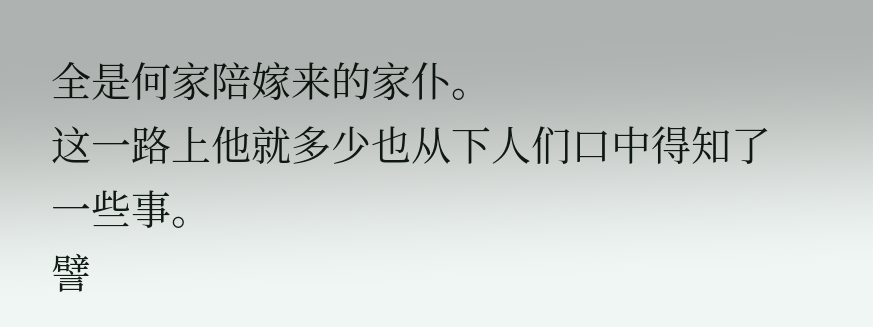全是何家陪嫁来的家仆。
这一路上他就多少也从下人们口中得知了一些事。
譬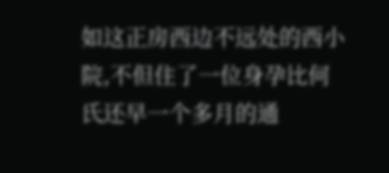如这正房西边不远处的西小院,不但住了一位身孕比何氏还早一个多月的通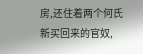房,还住着两个何氏新买回来的官奴,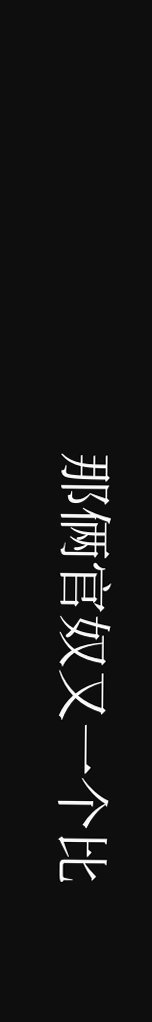那俩官奴又一个比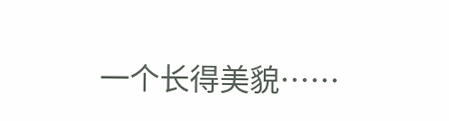一个长得美貌……